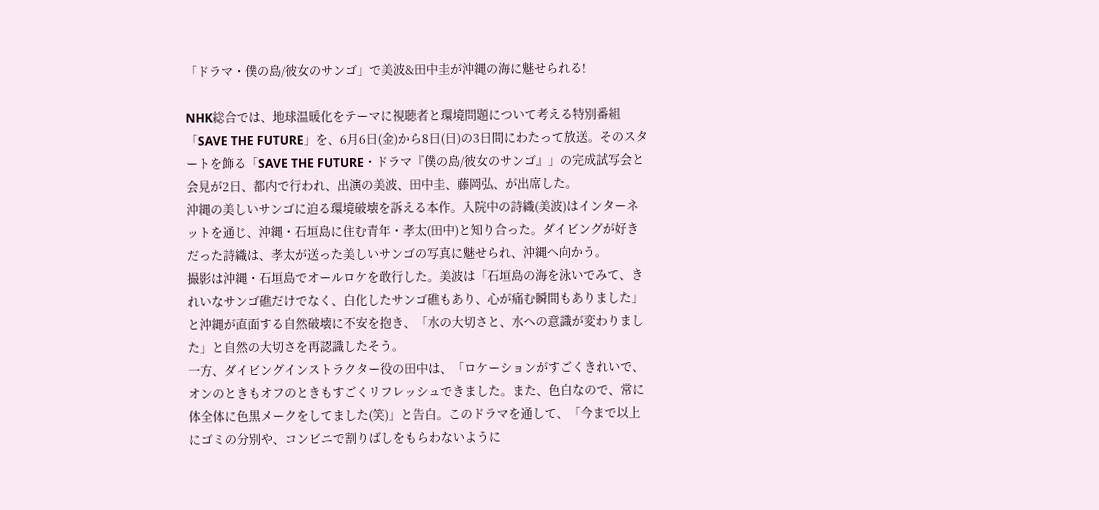「ドラマ・僕の島/彼女のサンゴ」で美波&田中圭が沖縄の海に魅せられる!

NHK総合では、地球温暖化をテーマに視聴者と環境問題について考える特別番組「SAVE THE FUTURE」を、6月6日(金)から8日(日)の3日間にわたって放送。そのスタートを飾る「SAVE THE FUTURE・ドラマ『僕の島/彼女のサンゴ』」の完成試写会と会見が2日、都内で行われ、出演の美波、田中圭、藤岡弘、が出席した。
沖縄の美しいサンゴに迫る環境破壊を訴える本作。入院中の詩織(美波)はインターネットを通じ、沖縄・石垣島に住む青年・孝太(田中)と知り合った。ダイビングが好きだった詩織は、孝太が送った美しいサンゴの写真に魅せられ、沖縄へ向かう。
撮影は沖縄・石垣島でオールロケを敢行した。美波は「石垣島の海を泳いでみて、きれいなサンゴ礁だけでなく、白化したサンゴ礁もあり、心が痛む瞬間もありました」と沖縄が直面する自然破壊に不安を抱き、「水の大切さと、水への意識が変わりました」と自然の大切さを再認識したそう。
一方、ダイビングインストラクター役の田中は、「ロケーションがすごくきれいで、オンのときもオフのときもすごくリフレッシュできました。また、色白なので、常に体全体に色黒メークをしてました(笑)」と告白。このドラマを通して、「今まで以上にゴミの分別や、コンビニで割りばしをもらわないように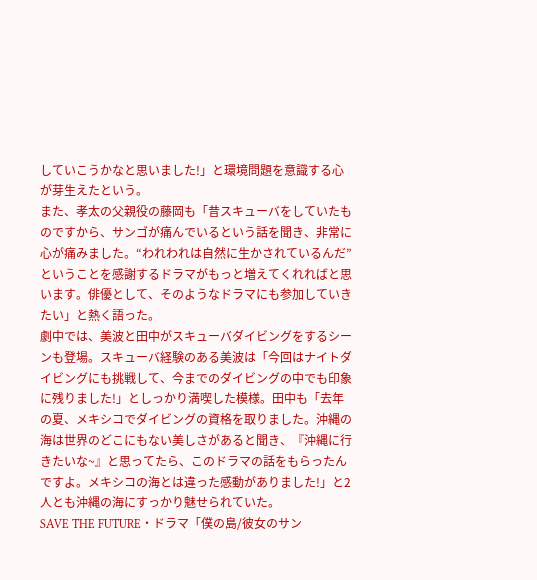していこうかなと思いました!」と環境問題を意識する心が芽生えたという。
また、孝太の父親役の藤岡も「昔スキューバをしていたものですから、サンゴが痛んでいるという話を聞き、非常に心が痛みました。“われわれは自然に生かされているんだ”ということを感謝するドラマがもっと増えてくれればと思います。俳優として、そのようなドラマにも参加していきたい」と熱く語った。
劇中では、美波と田中がスキューバダイビングをするシーンも登場。スキューバ経験のある美波は「今回はナイトダイビングにも挑戦して、今までのダイビングの中でも印象に残りました!」としっかり満喫した模様。田中も「去年の夏、メキシコでダイビングの資格を取りました。沖縄の海は世界のどこにもない美しさがあると聞き、『沖縄に行きたいな~』と思ってたら、このドラマの話をもらったんですよ。メキシコの海とは違った感動がありました!」と2人とも沖縄の海にすっかり魅せられていた。
SAVE THE FUTURE・ドラマ「僕の島/彼女のサン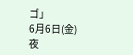ゴ」
6月6日(金) 夜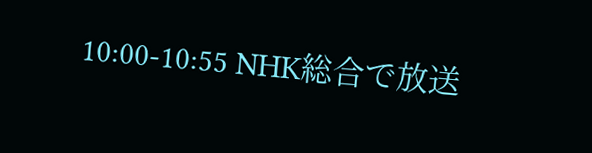10:00-10:55 NHK総合で放送